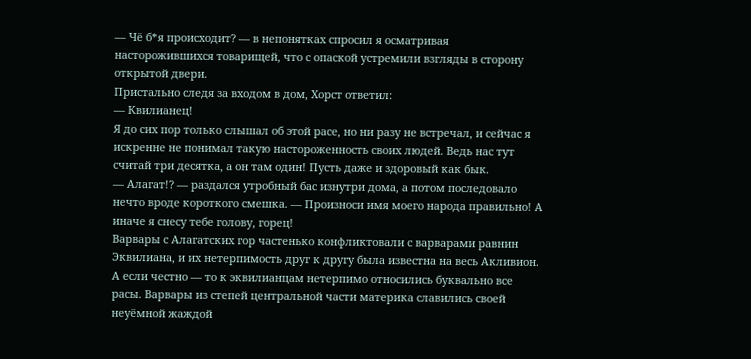— Чё б*я происходит? — в непонятках спросил я осматривая насторожившихся товарищей, что с опаской устремили взгляды в сторону открытой двери.
Пристально следя за входом в дом, Хорст ответил:
— Квилианец!
Я до сих пор только слышал об этой расе, но ни разу не встречал, и сейчас я искренне не понимал такую настороженность своих людей. Ведь нас тут считай три десятка, а он там один! Пусть даже и здоровый как бык.
— Алагат!? — раздался утробный бас изнутри дома, а потом последовало нечто вроде короткого смешка. — Произноси имя моего народа правильно! А иначе я снесу тебе голову, горец!
Варвары с Алагатских гор частенько конфликтовали с варварами равнин Эквилиана, и их нетерпимость друг к другу была известна на весь Акливион. А если честно — то к эквилианцам нетерпимо относились буквально все расы. Варвары из степей центральной части материка славились своей неуёмной жаждой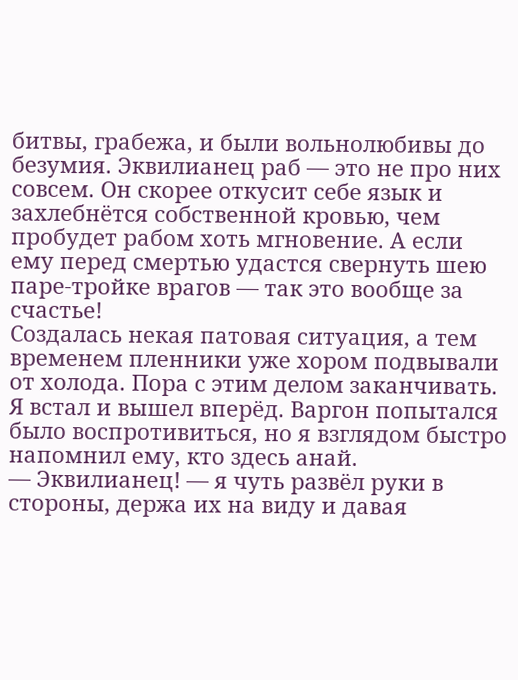битвы, грабежа, и были вольнолюбивы до безумия. Эквилианец раб — это не про них совсем. Он скорее откусит себе язык и захлебнётся собственной кровью, чем пробудет рабом хоть мгновение. А если ему перед смертью удастся свернуть шею паре-тройке врагов — так это вообще за счастье!
Создалась некая патовая ситуация, а тем временем пленники уже хором подвывали от холода. Пора с этим делом заканчивать.
Я встал и вышел вперёд. Варгон попытался было воспротивиться, но я взглядом быстро напомнил ему, кто здесь анай.
— Эквилианец! — я чуть развёл руки в стороны, держа их на виду и давая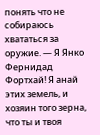понять что не собираюсь хвататься за оружие. — Я Янко Фернидад Фортхай! Я анай этих земель, и хозяин того зерна, что ты и твоя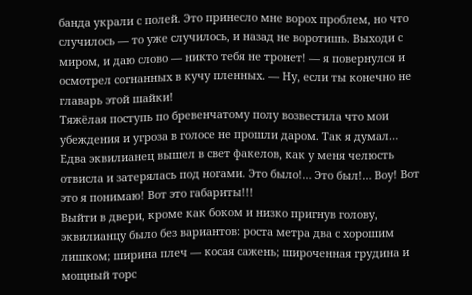банда украли с полей. Это принесло мне ворох проблем, но что случилось — то уже случилось, и назад не воротишь. Выходи с миром, и даю слово — никто тебя не тронет! — я повернулся и осмотрел согнанных в кучу пленных. — Ну, если ты конечно не главарь этой шайки!
Тяжёлая поступь по бревенчатому полу возвестила что мои убеждения и угроза в голосе не прошли даром. Так я думал…
Едва эквилианец вышел в свет факелов, как у меня челюсть отвисла и затерялась под ногами. Это было!… Это был!… Воу! Вот это я понимаю! Вот это габариты!!!
Выйти в двери, кроме как боком и низко пригнув голову, эквилианцу было без вариантов: роста метра два с хорошим лишком; ширина плеч — косая сажень; широченная грудина и мощный торс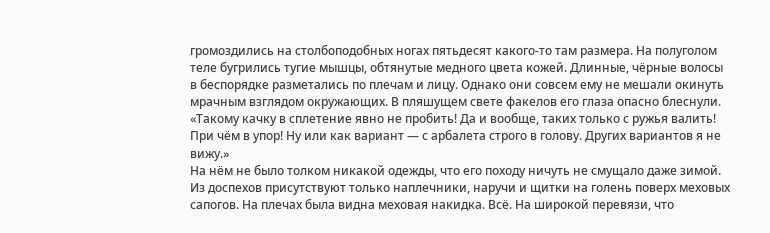громоздились на столбоподобных ногах пятьдесят какого-то там размера. На полуголом теле бугрились тугие мышцы, обтянутые медного цвета кожей. Длинные, чёрные волосы в беспорядке разметались по плечам и лицу. Однако они совсем ему не мешали окинуть мрачным взглядом окружающих. В пляшущем свете факелов его глаза опасно блеснули.
«Такому качку в сплетение явно не пробить! Да и вообще, таких только с ружья валить! При чём в упор! Ну или как вариант — с арбалета строго в голову. Других вариантов я не вижу.»
На нём не было толком никакой одежды, что его походу ничуть не смущало даже зимой. Из доспехов присутствуют только наплечники, наручи и щитки на голень поверх меховых сапогов. На плечах была видна меховая накидка. Всё. На широкой перевязи, что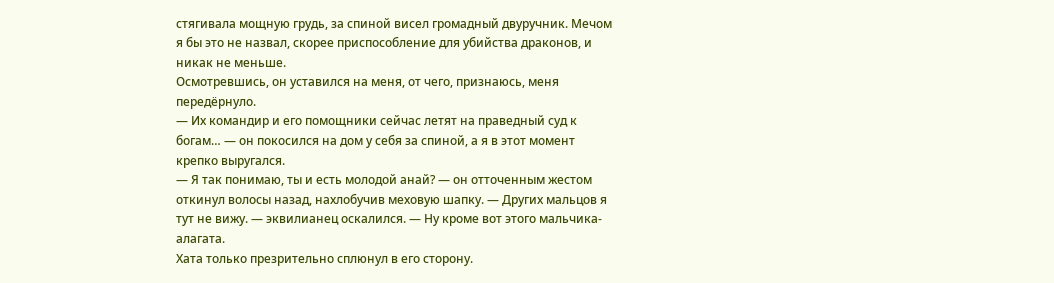стягивала мощную грудь, за спиной висел громадный двуручник. Мечом я бы это не назвал, скорее приспособление для убийства драконов, и никак не меньше.
Осмотревшись, он уставился на меня, от чего, признаюсь, меня передёрнуло.
— Их командир и его помощники сейчас летят на праведный суд к богам… — он покосился на дом у себя за спиной, а я в этот момент крепко выругался.
— Я так понимаю, ты и есть молодой анай? — он отточенным жестом откинул волосы назад, нахлобучив меховую шапку. — Других мальцов я тут не вижу. — эквилианец оскалился. — Ну кроме вот этого мальчика-алагата.
Хата только презрительно сплюнул в его сторону.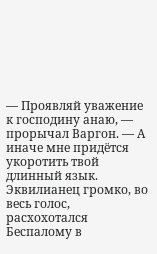— Проявляй уважение к господину анаю, — прорычал Варгон. — А иначе мне придётся укоротить твой длинный язык.
Эквилианец громко, во весь голос, расхохотался Беспалому в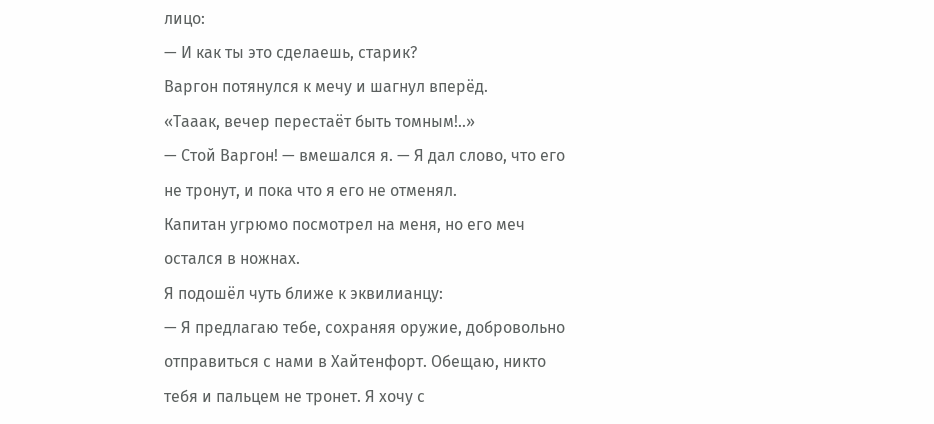лицо:
— И как ты это сделаешь, старик?
Варгон потянулся к мечу и шагнул вперёд.
«Тааак, вечер перестаёт быть томным!..»
— Стой Варгон! — вмешался я. — Я дал слово, что его не тронут, и пока что я его не отменял.
Капитан угрюмо посмотрел на меня, но его меч остался в ножнах.
Я подошёл чуть ближе к эквилианцу:
— Я предлагаю тебе, сохраняя оружие, добровольно отправиться с нами в Хайтенфорт. Обещаю, никто тебя и пальцем не тронет. Я хочу с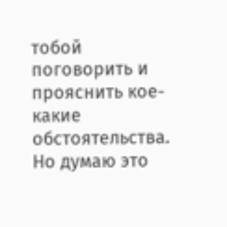тобой поговорить и прояснить кое-какие обстоятельства. Но думаю это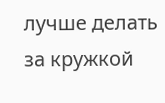лучше делать за кружкой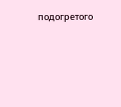подогретого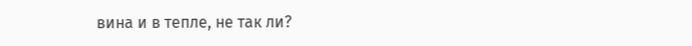вина и в тепле, не так ли?